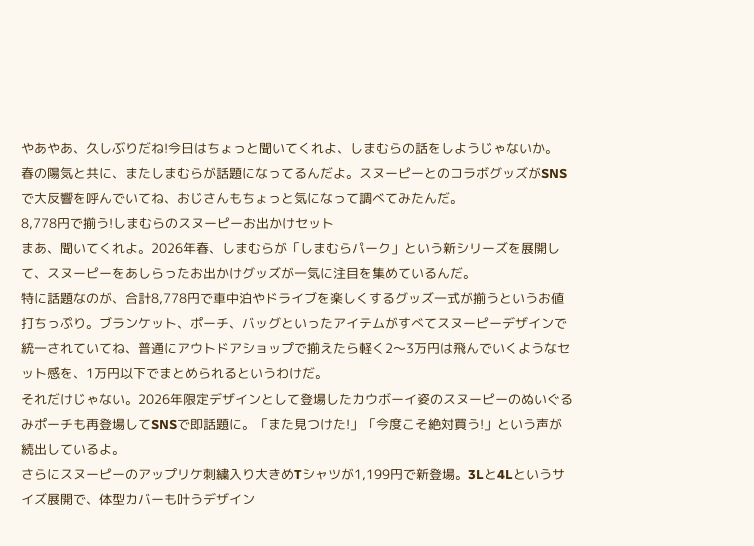やあやあ、久しぶりだね!今日はちょっと聞いてくれよ、しまむらの話をしようじゃないか。
春の陽気と共に、またしまむらが話題になってるんだよ。スヌーピーとのコラボグッズがSNSで大反響を呼んでいてね、おじさんもちょっと気になって調べてみたんだ。
8,778円で揃う!しまむらのスヌーピーお出かけセット
まあ、聞いてくれよ。2026年春、しまむらが「しまむらパーク」という新シリーズを展開して、スヌーピーをあしらったお出かけグッズが一気に注目を集めているんだ。
特に話題なのが、合計8,778円で車中泊やドライブを楽しくするグッズ一式が揃うというお値打ちっぷり。ブランケット、ポーチ、バッグといったアイテムがすべてスヌーピーデザインで統一されていてね、普通にアウトドアショップで揃えたら軽く2〜3万円は飛んでいくようなセット感を、1万円以下でまとめられるというわけだ。
それだけじゃない。2026年限定デザインとして登場したカウボーイ姿のスヌーピーのぬいぐるみポーチも再登場してSNSで即話題に。「また見つけた!」「今度こそ絶対買う!」という声が続出しているよ。
さらにスヌーピーのアップリケ刺繍入り大きめTシャツが1,199円で新登場。3Lと4Lというサイズ展開で、体型カバーも叶うデザイン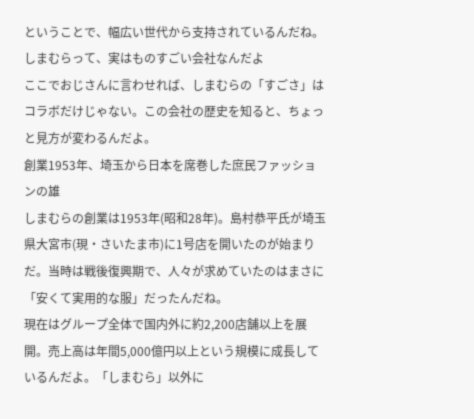ということで、幅広い世代から支持されているんだね。
しまむらって、実はものすごい会社なんだよ
ここでおじさんに言わせれば、しまむらの「すごさ」はコラボだけじゃない。この会社の歴史を知ると、ちょっと見方が変わるんだよ。
創業1953年、埼玉から日本を席巻した庶民ファッションの雄
しまむらの創業は1953年(昭和28年)。島村恭平氏が埼玉県大宮市(現・さいたま市)に1号店を開いたのが始まりだ。当時は戦後復興期で、人々が求めていたのはまさに「安くて実用的な服」だったんだね。
現在はグループ全体で国内外に約2,200店舗以上を展開。売上高は年間5,000億円以上という規模に成長しているんだよ。「しまむら」以外に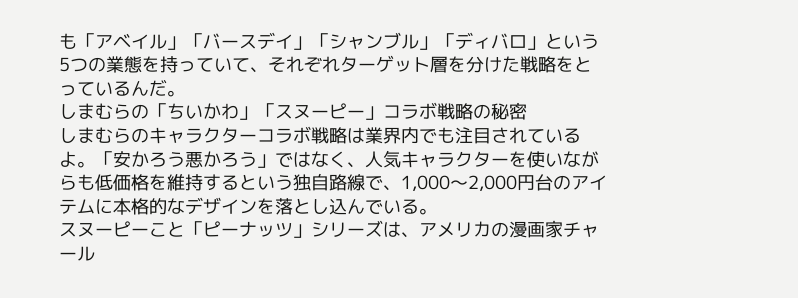も「アベイル」「バースデイ」「シャンブル」「ディバロ」という5つの業態を持っていて、それぞれターゲット層を分けた戦略をとっているんだ。
しまむらの「ちいかわ」「スヌーピー」コラボ戦略の秘密
しまむらのキャラクターコラボ戦略は業界内でも注目されているよ。「安かろう悪かろう」ではなく、人気キャラクターを使いながらも低価格を維持するという独自路線で、1,000〜2,000円台のアイテムに本格的なデザインを落とし込んでいる。
スヌーピーこと「ピーナッツ」シリーズは、アメリカの漫画家チャール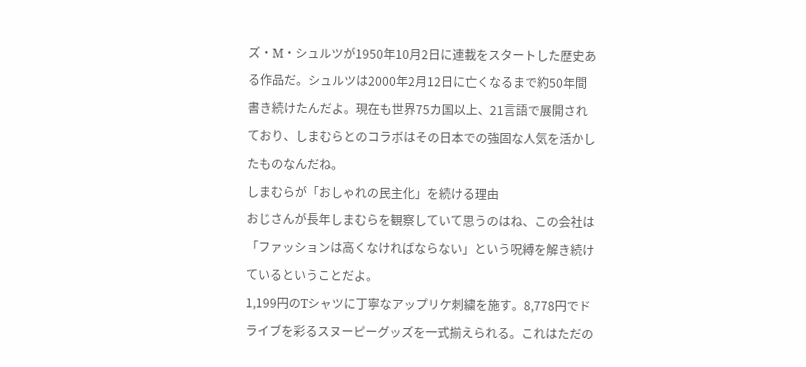ズ・M・シュルツが1950年10月2日に連載をスタートした歴史ある作品だ。シュルツは2000年2月12日に亡くなるまで約50年間書き続けたんだよ。現在も世界75カ国以上、21言語で展開されており、しまむらとのコラボはその日本での強固な人気を活かしたものなんだね。
しまむらが「おしゃれの民主化」を続ける理由
おじさんが長年しまむらを観察していて思うのはね、この会社は「ファッションは高くなければならない」という呪縛を解き続けているということだよ。
1,199円のTシャツに丁寧なアップリケ刺繍を施す。8,778円でドライブを彩るスヌーピーグッズを一式揃えられる。これはただの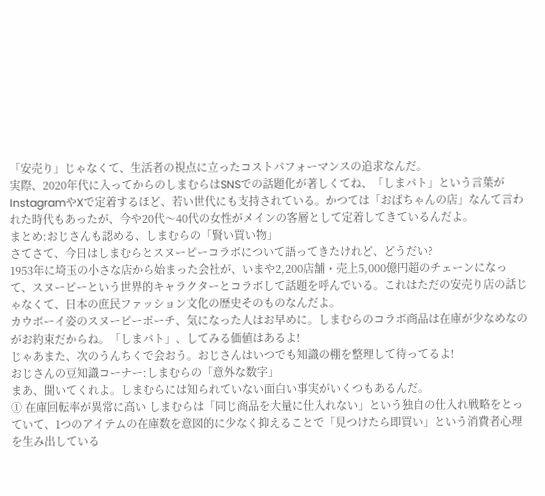「安売り」じゃなくて、生活者の視点に立ったコストパフォーマンスの追求なんだ。
実際、2020年代に入ってからのしまむらはSNSでの話題化が著しくてね、「しまパト」という言葉がInstagramやXで定着するほど、若い世代にも支持されている。かつては「おばちゃんの店」なんて言われた時代もあったが、今や20代〜40代の女性がメインの客層として定着してきているんだよ。
まとめ:おじさんも認める、しまむらの「賢い買い物」
さてさて、今日はしまむらとスヌーピーコラボについて語ってきたけれど、どうだい?
1953年に埼玉の小さな店から始まった会社が、いまや2,200店舗・売上5,000億円超のチェーンになって、スヌーピーという世界的キャラクターとコラボして話題を呼んでいる。これはただの安売り店の話じゃなくて、日本の庶民ファッション文化の歴史そのものなんだよ。
カウボーイ姿のスヌーピーポーチ、気になった人はお早めに。しまむらのコラボ商品は在庫が少なめなのがお約束だからね。「しまパト」、してみる価値はあるよ!
じゃあまた、次のうんちくで会おう。おじさんはいつでも知識の棚を整理して待ってるよ!
おじさんの豆知識コーナー:しまむらの「意外な数字」
まあ、聞いてくれよ。しまむらには知られていない面白い事実がいくつもあるんだ。
① 在庫回転率が異常に高い しまむらは「同じ商品を大量に仕入れない」という独自の仕入れ戦略をとっていて、1つのアイテムの在庫数を意図的に少なく抑えることで「見つけたら即買い」という消費者心理を生み出している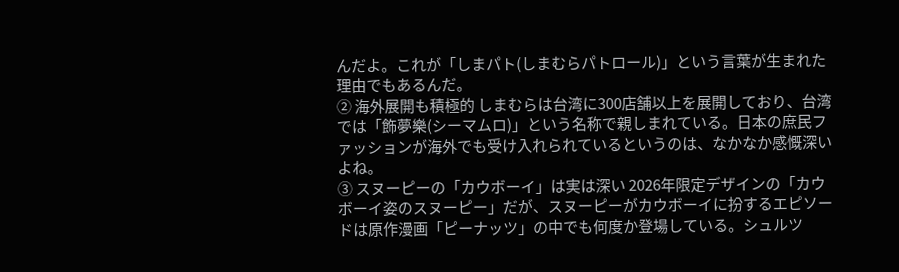んだよ。これが「しまパト(しまむらパトロール)」という言葉が生まれた理由でもあるんだ。
② 海外展開も積極的 しまむらは台湾に300店舗以上を展開しており、台湾では「飾夢樂(シーマムロ)」という名称で親しまれている。日本の庶民ファッションが海外でも受け入れられているというのは、なかなか感慨深いよね。
③ スヌーピーの「カウボーイ」は実は深い 2026年限定デザインの「カウボーイ姿のスヌーピー」だが、スヌーピーがカウボーイに扮するエピソードは原作漫画「ピーナッツ」の中でも何度か登場している。シュルツ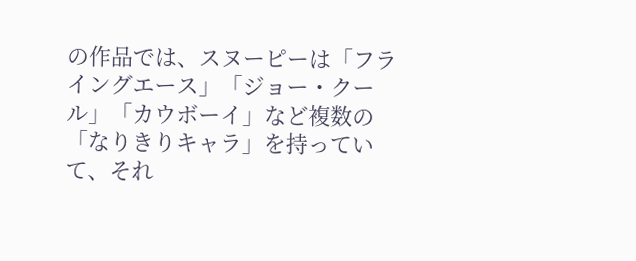の作品では、スヌーピーは「フライングエース」「ジョー・クール」「カウボーイ」など複数の「なりきりキャラ」を持っていて、それ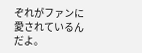ぞれがファンに愛されているんだよ。